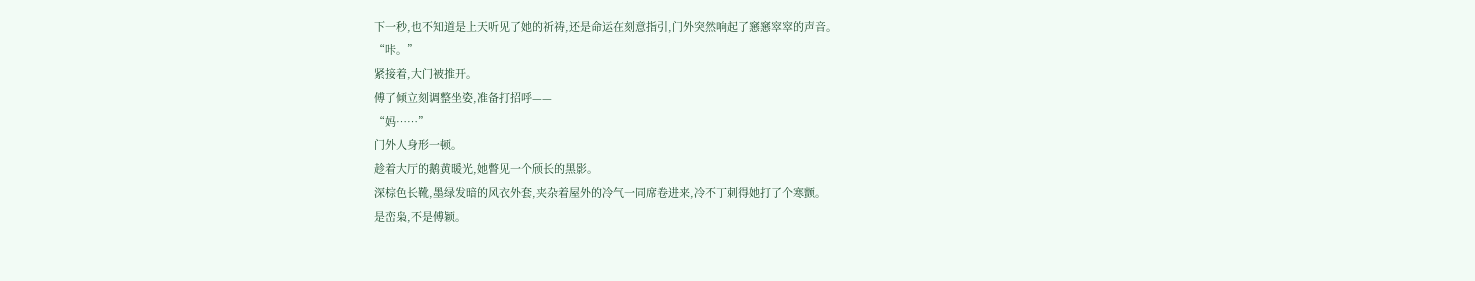下一秒,也不知道是上天听见了她的祈祷,还是命运在刻意指引,门外突然响起了窸窸窣窣的声音。
“咔。”
紧接着,大门被推开。
傅了倾立刻调整坐姿,准备打招呼——
“妈……”
门外人身形一顿。
趁着大厅的鹅黄暖光,她瞥见一个颀长的黑影。
深棕色长靴,墨绿发暗的风衣外套,夹杂着屋外的冷气一同席卷进来,冷不丁刺得她打了个寒颤。
是峦枭,不是傅颖。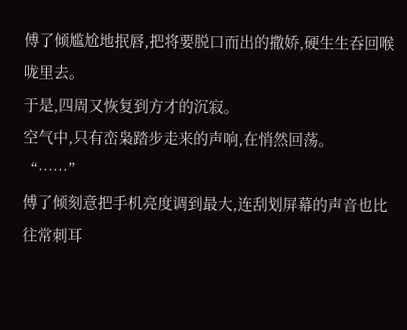傅了倾尴尬地抿唇,把将要脱口而出的撒娇,硬生生吞回喉咙里去。
于是,四周又恢复到方才的沉寂。
空气中,只有峦枭踏步走来的声响,在悄然回荡。
“……”
傅了倾刻意把手机亮度调到最大,连刮划屏幕的声音也比往常刺耳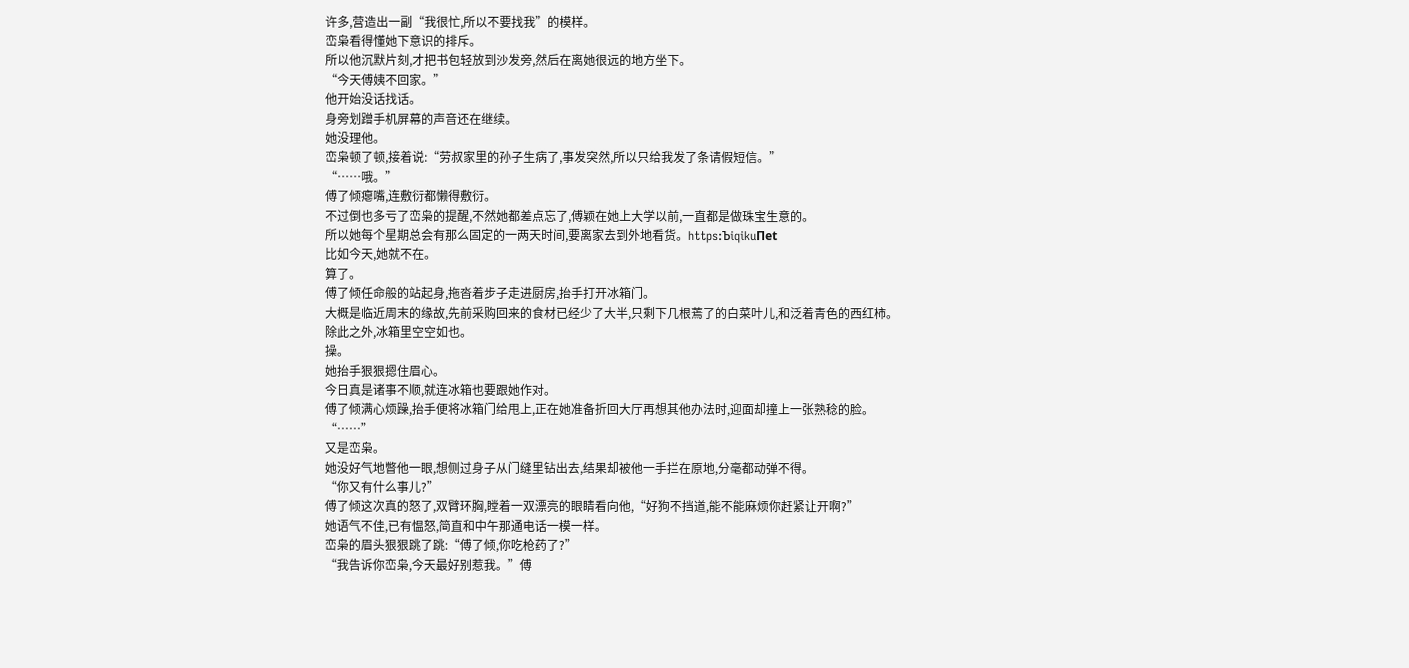许多,营造出一副“我很忙,所以不要找我”的模样。
峦枭看得懂她下意识的排斥。
所以他沉默片刻,才把书包轻放到沙发旁,然后在离她很远的地方坐下。
“今天傅姨不回家。”
他开始没话找话。
身旁划蹭手机屏幕的声音还在继续。
她没理他。
峦枭顿了顿,接着说:“劳叔家里的孙子生病了,事发突然,所以只给我发了条请假短信。”
“……哦。”
傅了倾瘪嘴,连敷衍都懒得敷衍。
不过倒也多亏了峦枭的提醒,不然她都差点忘了,傅颖在她上大学以前,一直都是做珠宝生意的。
所以她每个星期总会有那么固定的一两天时间,要离家去到外地看货。https:ЪiqikuΠet
比如今天,她就不在。
算了。
傅了倾任命般的站起身,拖沓着步子走进厨房,抬手打开冰箱门。
大概是临近周末的缘故,先前采购回来的食材已经少了大半,只剩下几根蔫了的白菜叶儿,和泛着青色的西红柿。
除此之外,冰箱里空空如也。
操。
她抬手狠狠摁住眉心。
今日真是诸事不顺,就连冰箱也要跟她作对。
傅了倾满心烦躁,抬手便将冰箱门给甩上,正在她准备折回大厅再想其他办法时,迎面却撞上一张熟稔的脸。
“……”
又是峦枭。
她没好气地瞥他一眼,想侧过身子从门缝里钻出去,结果却被他一手拦在原地,分毫都动弹不得。
“你又有什么事儿?”
傅了倾这次真的怒了,双臂环胸,瞠着一双漂亮的眼睛看向他,“好狗不挡道,能不能麻烦你赶紧让开啊?”
她语气不佳,已有愠怒,简直和中午那通电话一模一样。
峦枭的眉头狠狠跳了跳:“傅了倾,你吃枪药了?”
“我告诉你峦枭,今天最好别惹我。”傅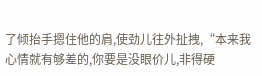了倾抬手摁住他的肩,使劲儿往外扯拽,“本来我心情就有够差的,你要是没眼价儿,非得硬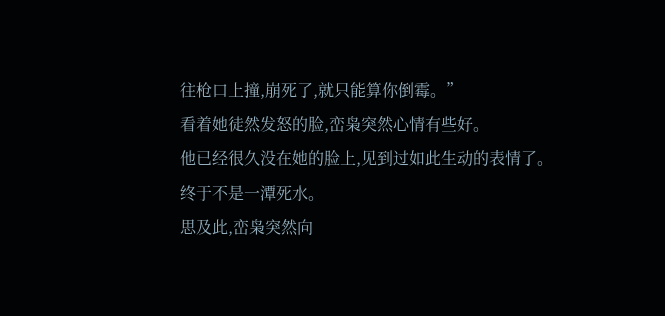往枪口上撞,崩死了,就只能算你倒霉。”
看着她徒然发怒的脸,峦枭突然心情有些好。
他已经很久没在她的脸上,见到过如此生动的表情了。
终于不是一潭死水。
思及此,峦枭突然向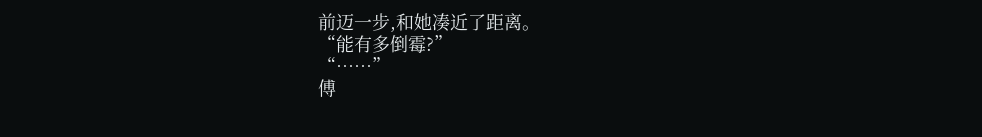前迈一步,和她凑近了距离。
“能有多倒霉?”
“……”
傅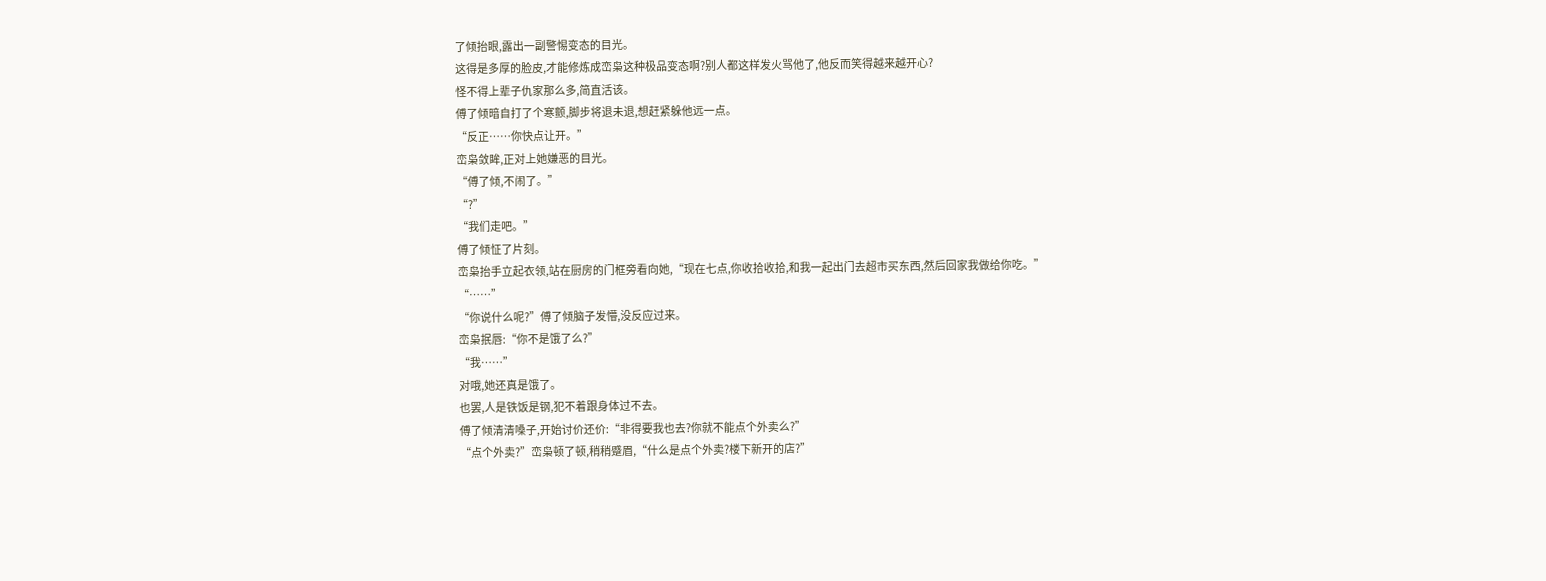了倾抬眼,露出一副警惕变态的目光。
这得是多厚的脸皮,才能修炼成峦枭这种极品变态啊?别人都这样发火骂他了,他反而笑得越来越开心?
怪不得上辈子仇家那么多,简直活该。
傅了倾暗自打了个寒颤,脚步将退未退,想赶紧躲他远一点。
“反正……你快点让开。”
峦枭敛眸,正对上她嫌恶的目光。
“傅了倾,不闹了。”
“?”
“我们走吧。”
傅了倾怔了片刻。
峦枭抬手立起衣领,站在厨房的门框旁看向她,“现在七点,你收拾收拾,和我一起出门去超市买东西,然后回家我做给你吃。”
“……”
“你说什么呢?”傅了倾脑子发懵,没反应过来。
峦枭抿唇:“你不是饿了么?”
“我……”
对哦,她还真是饿了。
也罢,人是铁饭是钢,犯不着跟身体过不去。
傅了倾清清嗓子,开始讨价还价:“非得要我也去?你就不能点个外卖么?”
“点个外卖?”峦枭顿了顿,稍稍蹙眉,“什么是点个外卖?楼下新开的店?”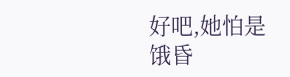好吧,她怕是饿昏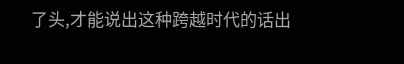了头,才能说出这种跨越时代的话出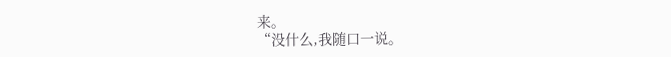来。
“没什么,我随口一说。